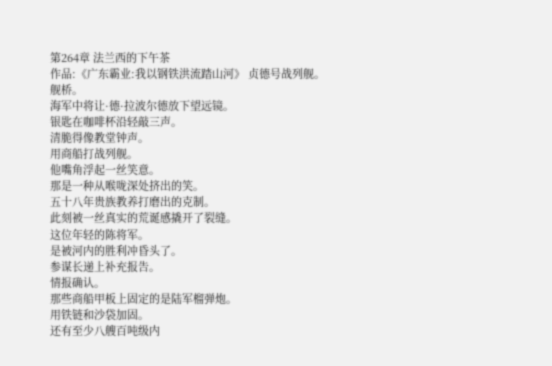第264章 法兰西的下午茶
作品:《广东霸业:我以钢铁洪流踏山河》 贞德号战列舰。
舰桥。
海军中将让·德·拉波尔德放下望远镜。
银匙在咖啡杯沿轻敲三声。
清脆得像教堂钟声。
用商船打战列舰。
他嘴角浮起一丝笑意。
那是一种从喉咙深处挤出的笑。
五十八年贵族教养打磨出的克制。
此刻被一丝真实的荒诞感撬开了裂缝。
这位年轻的陈将军。
是被河内的胜利冲昏头了。
参谋长递上补充报告。
情报确认。
那些商船甲板上固定的是陆军榴弹炮。
用铁链和沙袋加固。
还有至少八艘百吨级内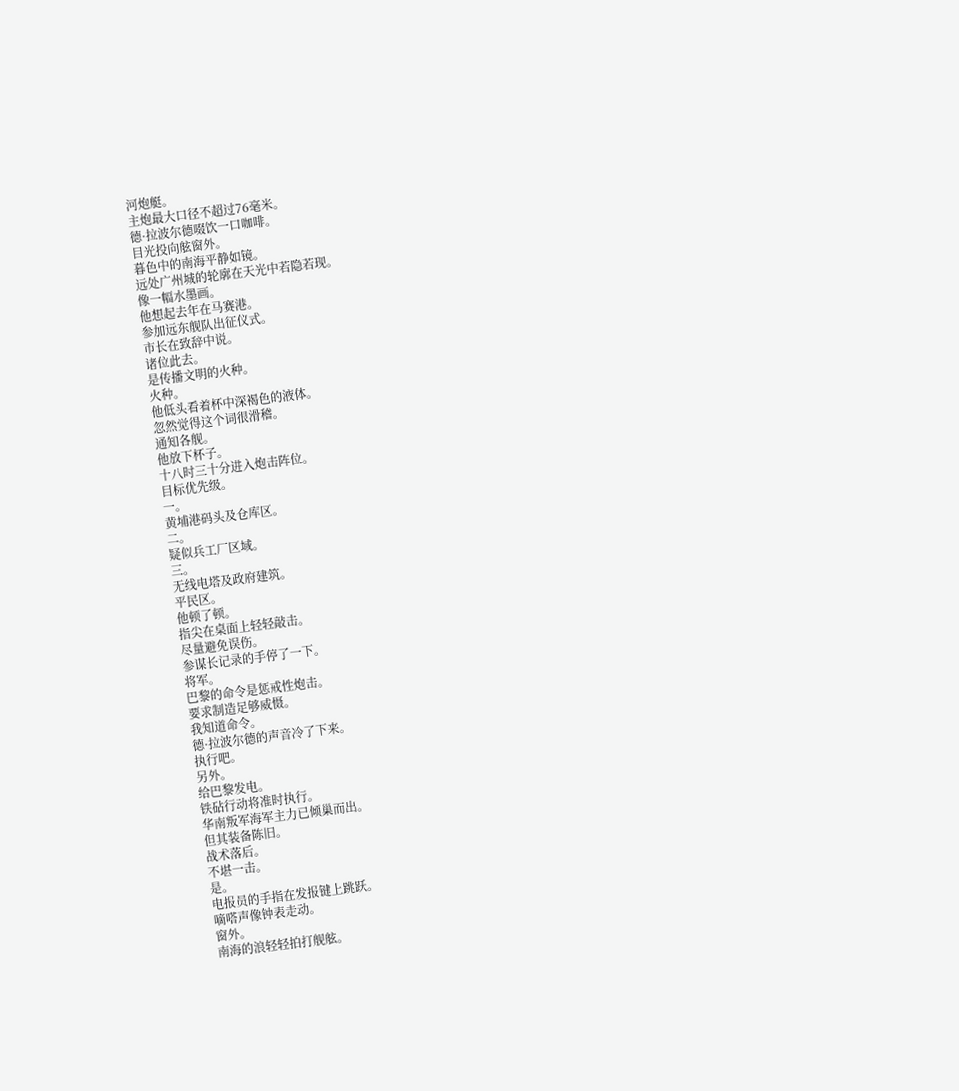河炮艇。
主炮最大口径不超过76毫米。
德·拉波尔德啜饮一口咖啡。
目光投向舷窗外。
暮色中的南海平静如镜。
远处广州城的轮廓在天光中若隐若现。
像一幅水墨画。
他想起去年在马赛港。
参加远东舰队出征仪式。
市长在致辞中说。
诸位此去。
是传播文明的火种。
火种。
他低头看着杯中深褐色的液体。
忽然觉得这个词很滑稽。
通知各舰。
他放下杯子。
十八时三十分进入炮击阵位。
目标优先级。
一。
黄埔港码头及仓库区。
二。
疑似兵工厂区域。
三。
无线电塔及政府建筑。
平民区。
他顿了顿。
指尖在桌面上轻轻敲击。
尽量避免误伤。
参谋长记录的手停了一下。
将军。
巴黎的命令是惩戒性炮击。
要求制造足够威慑。
我知道命令。
德·拉波尔德的声音冷了下来。
执行吧。
另外。
给巴黎发电。
铁砧行动将准时执行。
华南叛军海军主力已倾巢而出。
但其装备陈旧。
战术落后。
不堪一击。
是。
电报员的手指在发报键上跳跃。
嘀嗒声像钟表走动。
窗外。
南海的浪轻轻拍打舰舷。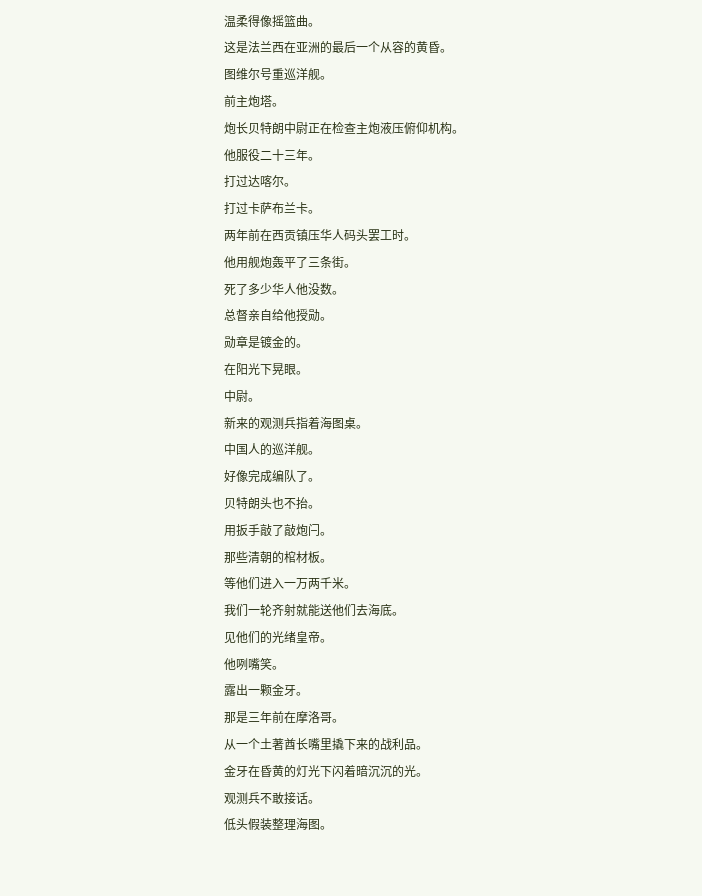温柔得像摇篮曲。
这是法兰西在亚洲的最后一个从容的黄昏。
图维尔号重巡洋舰。
前主炮塔。
炮长贝特朗中尉正在检查主炮液压俯仰机构。
他服役二十三年。
打过达喀尔。
打过卡萨布兰卡。
两年前在西贡镇压华人码头罢工时。
他用舰炮轰平了三条街。
死了多少华人他没数。
总督亲自给他授勋。
勋章是镀金的。
在阳光下晃眼。
中尉。
新来的观测兵指着海图桌。
中国人的巡洋舰。
好像完成编队了。
贝特朗头也不抬。
用扳手敲了敲炮闩。
那些清朝的棺材板。
等他们进入一万两千米。
我们一轮齐射就能送他们去海底。
见他们的光绪皇帝。
他咧嘴笑。
露出一颗金牙。
那是三年前在摩洛哥。
从一个土著酋长嘴里撬下来的战利品。
金牙在昏黄的灯光下闪着暗沉沉的光。
观测兵不敢接话。
低头假装整理海图。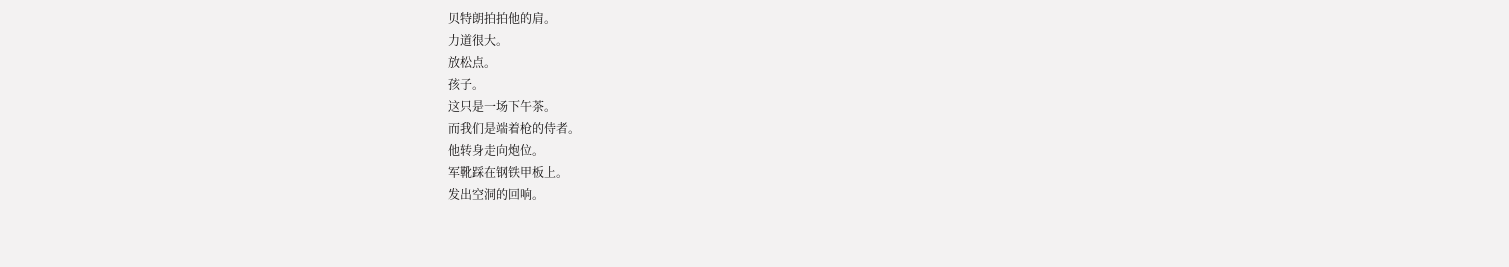贝特朗拍拍他的肩。
力道很大。
放松点。
孩子。
这只是一场下午茶。
而我们是端着枪的侍者。
他转身走向炮位。
军靴踩在钢铁甲板上。
发出空洞的回响。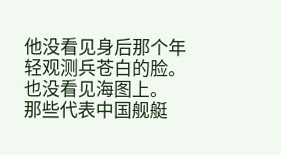他没看见身后那个年轻观测兵苍白的脸。
也没看见海图上。
那些代表中国舰艇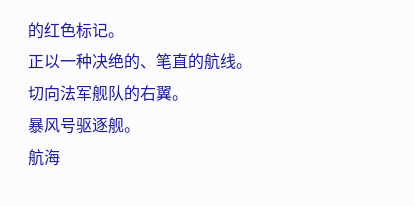的红色标记。
正以一种决绝的、笔直的航线。
切向法军舰队的右翼。
暴风号驱逐舰。
航海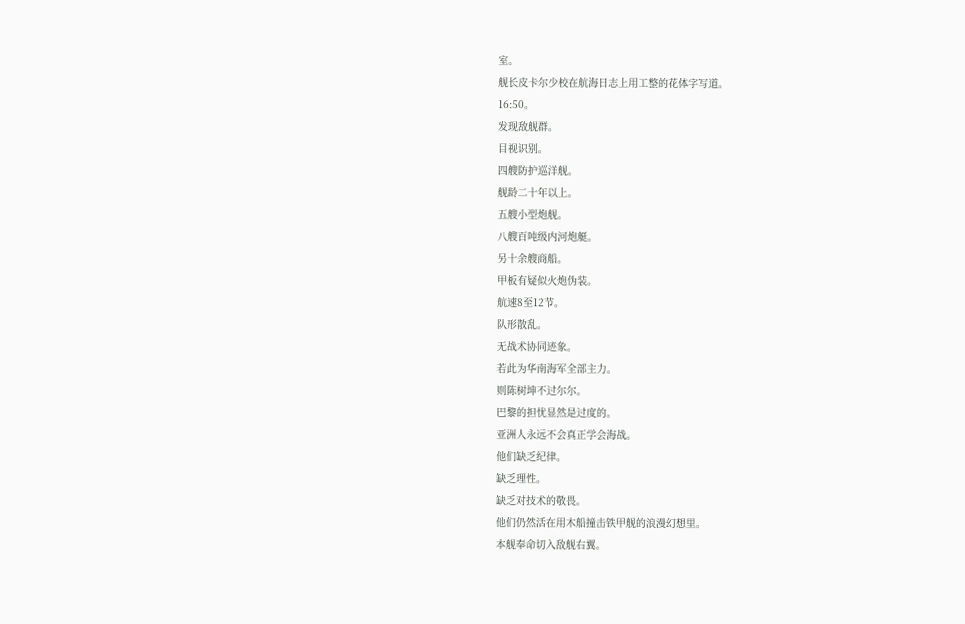室。
舰长皮卡尔少校在航海日志上用工整的花体字写道。
16:50。
发现敌舰群。
目视识别。
四艘防护巡洋舰。
舰龄二十年以上。
五艘小型炮舰。
八艘百吨级内河炮艇。
另十余艘商船。
甲板有疑似火炮伪装。
航速8至12节。
队形散乱。
无战术协同迹象。
若此为华南海军全部主力。
则陈树坤不过尔尔。
巴黎的担忧显然是过度的。
亚洲人永远不会真正学会海战。
他们缺乏纪律。
缺乏理性。
缺乏对技术的敬畏。
他们仍然活在用木船撞击铁甲舰的浪漫幻想里。
本舰奉命切入敌舰右翼。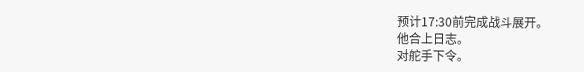预计17:30前完成战斗展开。
他合上日志。
对舵手下令。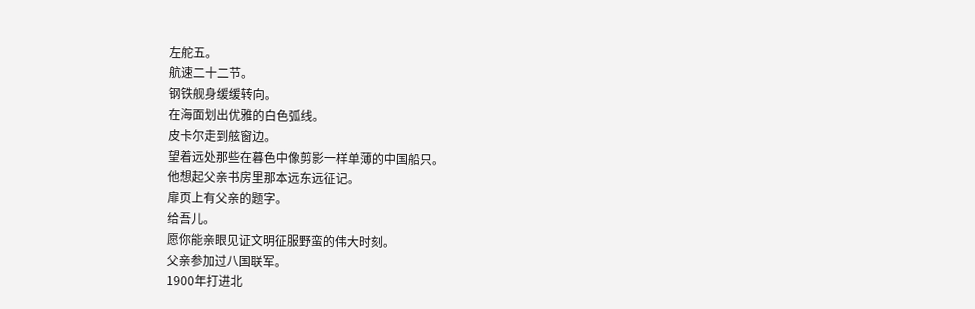左舵五。
航速二十二节。
钢铁舰身缓缓转向。
在海面划出优雅的白色弧线。
皮卡尔走到舷窗边。
望着远处那些在暮色中像剪影一样单薄的中国船只。
他想起父亲书房里那本远东远征记。
扉页上有父亲的题字。
给吾儿。
愿你能亲眼见证文明征服野蛮的伟大时刻。
父亲参加过八国联军。
1900年打进北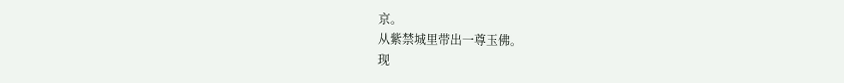京。
从紫禁城里带出一尊玉佛。
现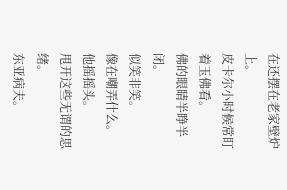在还摆在老家壁炉上。
皮卡尔小时候常盯着玉佛看。
佛的眼睛半睁半闭。
似笑非笑。
像在嘲弄什么。
他摇摇头。
甩开这些无谓的思绪。
东亚病夫。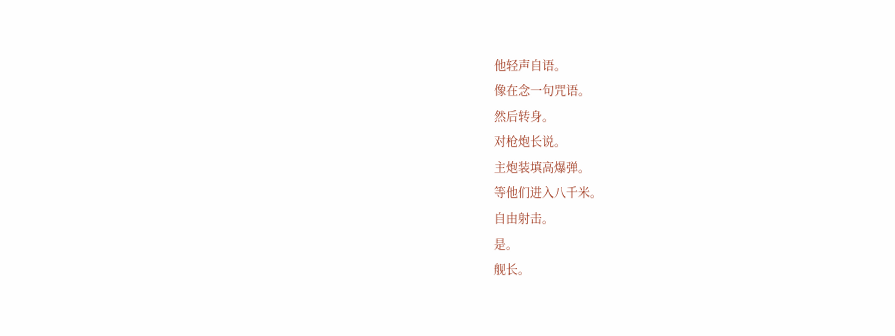他轻声自语。
像在念一句咒语。
然后转身。
对枪炮长说。
主炮装填高爆弹。
等他们进入八千米。
自由射击。
是。
舰长。